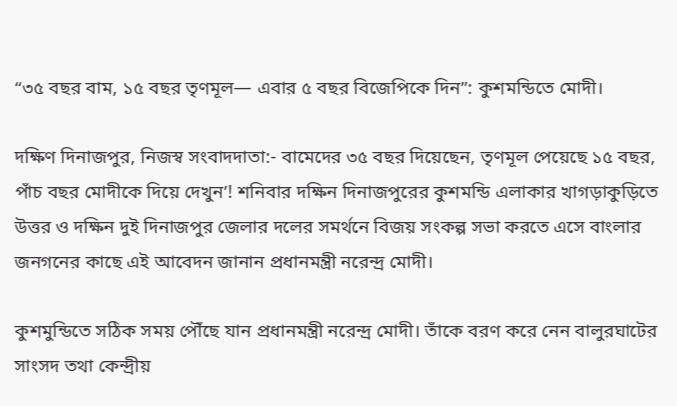“৩৫ বছর বাম, ১৫ বছর তৃণমূল— এবার ৫ বছর বিজেপিকে দিন”: কুশমন্ডিতে মোদী।

দক্ষিণ দিনাজপুর, নিজস্ব সংবাদদাতা:- বামেদের ৩৫ বছর দিয়েছেন, তৃণমূল পেয়েছে ১৫ বছর, পাঁচ বছর মোদীকে দিয়ে দেখুন’! শনিবার দক্ষিন দিনাজপুরের কুশমন্ডি এলাকার খাগড়াকুড়িতে উত্তর ও দক্ষিন দুই দিনাজপুর জেলার দলের সমর্থনে বিজয় সংকল্প সভা করতে এসে বাংলার জনগনের কাছে এই আবেদন জানান প্রধানমন্ত্রী নরেন্দ্র মোদী।

কুশমুন্ডিতে সঠিক সময় পৌঁছে যান প্রধানমন্ত্রী নরেন্দ্র মোদী। তাঁকে বরণ করে নেন বালুরঘাটের সাংসদ তথা কেন্দ্রীয়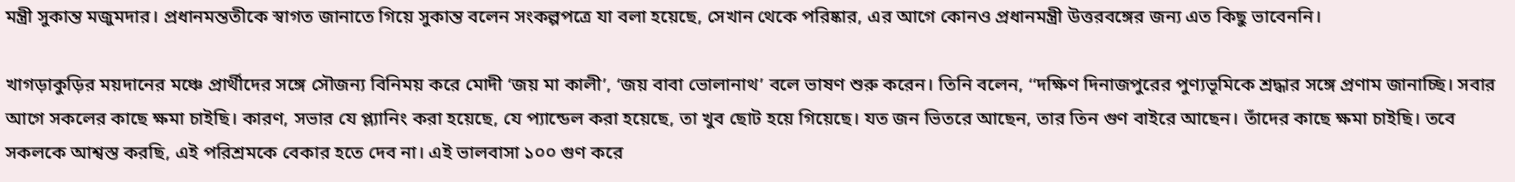মন্ত্রী সুকান্ত মজুমদার। প্রধানমন্ততীকে স্বাগত জানাতে গিয়ে সুকান্ত বলেন সংকল্পপত্রে যা বলা হয়েছে, সেখান থেকে পরিষ্কার, এর আগে কোনও প্রধানমন্ত্রী উত্তরবঙ্গের জন্য এত কিছু ভাবেননি।

খাগড়াকুড়ির ময়দানের মঞ্চে প্রার্থীদের সঙ্গে সৌজন্য বিনিময় করে মোদী ‘জয় মা কালী’, ‘জয় বাবা ভোলানাথ’ বলে ভাষণ শুরু করেন। তিনি বলেন, ‘‘দক্ষিণ দিনাজপুরের পুণ্যভূমিকে শ্রদ্ধার সঙ্গে প্রণাম জানাচ্ছি। সবার আগে সকলের কাছে ক্ষমা চাইছি। কারণ, সভার যে প্ল্যানিং করা হয়েছে, যে প্যান্ডেল করা হয়েছে, তা খুব ছোট হয়ে গিয়েছে। যত জন ভিতরে আছেন, তার তিন গুণ বাইরে আছেন। তাঁদের কাছে ক্ষমা চাইছি। তবে সকলকে আশ্বস্ত করছি, এই পরিশ্রমকে বেকার হতে দেব না। এই ভালবাসা ১০০ গুণ করে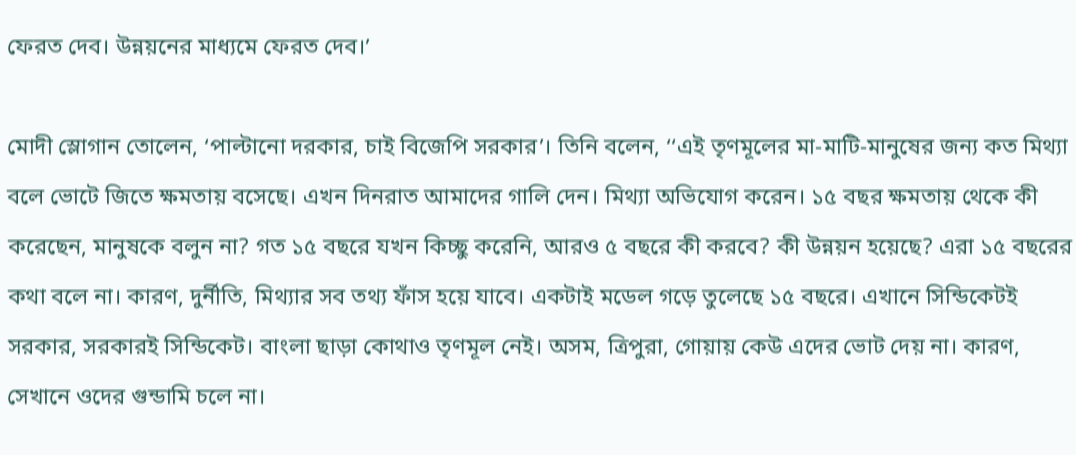ফেরত দেব। উন্নয়নের মাধ্যমে ফেরত দেব।’

মোদী স্লোগান তোলেন, ‘পাল্টানো দরকার, চাই বিজেপি সরকার’। তিনি বলেন, ‘‘এই তৃণমূলের মা-মাটি-মানুষের জন্য কত মিথ্যা বলে ভোটে জিতে ক্ষমতায় বসেছে। এখন দিনরাত আমাদের গালি দেন। মিথ্যা অভিযোগ করেন। ১৫ বছর ক্ষমতায় থেকে কী করেছেন, মানুষকে বলুন না? গত ১৫ বছরে যখন কিচ্ছু করেনি, আরও ৫ বছরে কী করবে? কী উন্নয়ন হয়েছে? এরা ১৫ বছরের কথা বলে না। কারণ, দুর্নীতি, মিথ্যার সব তথ্য ফাঁস হয়ে যাবে। একটাই মডেল গড়ে তুলেছে ১৫ বছরে। এখানে সিন্ডিকেটই সরকার, সরকারই সিন্ডিকেট। বাংলা ছাড়া কোথাও তৃণমূল নেই। অসম, ত্রিপুরা, গোয়ায় কেউ এদের ভোট দেয় না। কারণ, সেখানে ওদের গুন্ডামি চলে না।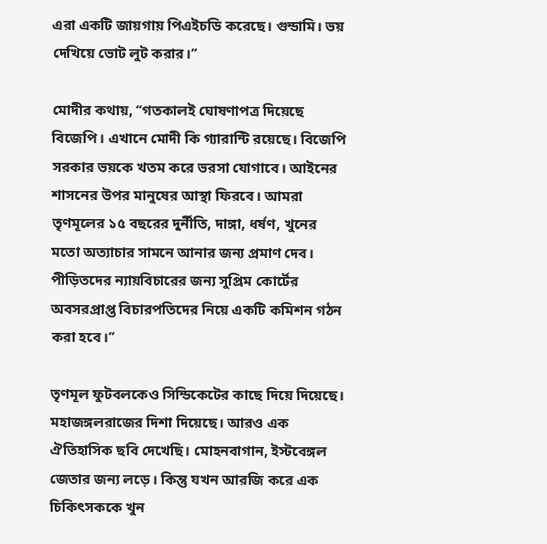এরা একটি জায়গায় পিএইচডি করেছে। গুন্ডামি। ভয় দেখিয়ে ভোট লুট করার।’’

মোদীর কথায়, ‘‘গতকালই ঘোষণাপত্র দিয়েছে বিজেপি। এখানে মোদী কি গ্যারান্টি রয়েছে। বিজেপি সরকার ভয়কে খতম করে ভরসা যোগাবে। আইনের শাসনের উপর মানুষের আস্থা ফিরবে। আমরা তৃণমূলের ১৫ বছরের দুর্নীতি, দাঙ্গা, ধর্ষণ, খুনের মতো অত্যাচার সামনে আনার জন্য প্রমাণ দেব। পীড়িতদের ন্যায়বিচারের জন্য সুপ্রিম কোর্টের অবসরপ্রাপ্ত বিচারপতিদের নিয়ে একটি কমিশন গঠন করা হবে।’’

তৃণমূল ফুটবলকেও সিন্ডিকেটের কাছে দিয়ে দিয়েছে। মহাজঙ্গলরাজের দিশা দিয়েছে। আরও এক ঐতিহাসিক ছবি দেখেছি। মোহনবাগান, ইস্টবেঙ্গল জেতার জন্য লড়ে। কিন্তু যখন আরজি করে এক চিকিৎসককে খুন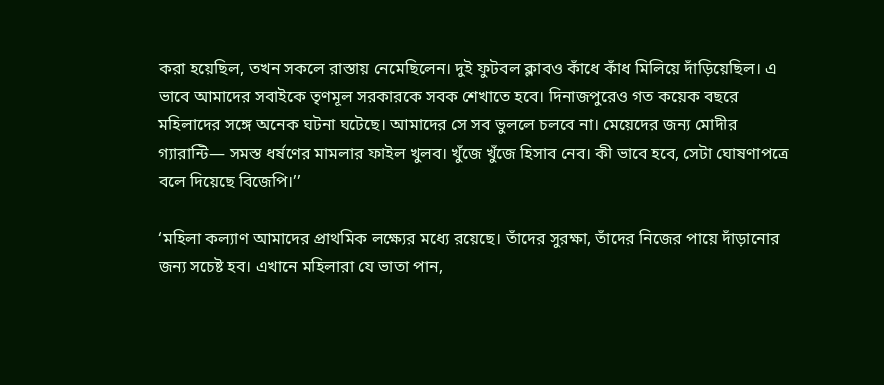করা হয়েছিল, তখন সকলে রাস্তায় নেমেছিলেন। দুই ফুটবল ক্লাবও কাঁধে কাঁধ মিলিয়ে দাঁড়িয়েছিল। এ ভাবে আমাদের সবাইকে তৃণমূল সরকারকে সবক শেখাতে হবে। দিনাজপুরেও গত কয়েক বছরে মহিলাদের সঙ্গে অনেক ঘটনা ঘটেছে। আমাদের সে সব ভুললে চলবে না। মেয়েদের জন্য মোদীর গ্যারান্টি— সমস্ত ধর্ষণের মামলার ফাইল খুলব। খুঁজে খুঁজে হিসাব নেব। কী ভাবে হবে, সেটা ঘোষণাপত্রে বলে দিয়েছে বিজেপি।’’

‘মহিলা কল্যাণ আমাদের প্রাথমিক লক্ষ্যের মধ্যে রয়েছে। তাঁদের সুরক্ষা, তাঁদের নিজের পায়ে দাঁড়ানোর জন্য সচেষ্ট হব। এখানে মহিলারা যে ভাতা পান,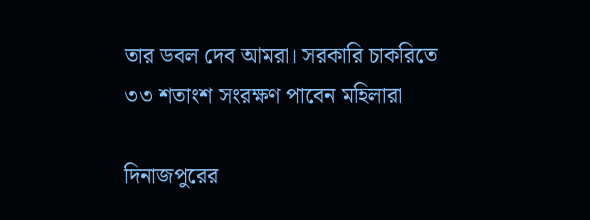তার ডবল দেব আমরা। সরকারি চাকরিতে ৩৩ শতাংশ সংরক্ষণ পাবেন মহিলারা

দিনাজপুরের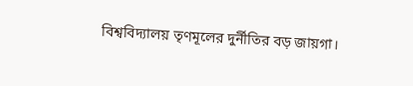বিশ্ববিদ্যালয় তৃণমূলের দুর্নীতির বড় জায়গা।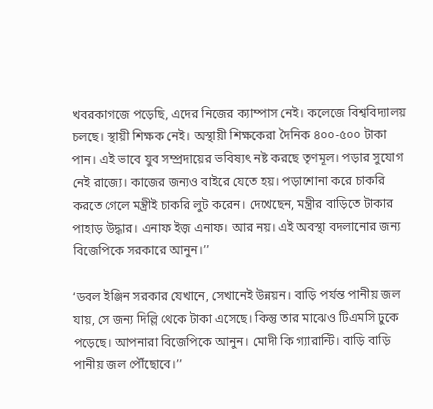খবরকাগজে পড়েছি, এদের নিজের ক্যাম্পাস নেই। কলেজে বিশ্ববিদ্যালয় চলছে। স্থায়ী শিক্ষক নেই। অস্থায়ী শিক্ষকেরা দৈনিক ৪০০-৫০০ টাকা পান। এই ভাবে যুব সম্প্রদায়ের ভবিষ্যৎ নষ্ট করছে তৃণমূল। পড়ার সুযোগ নেই রাজ্যে। কাজের জন্যও বাইরে যেতে হয়। পড়াশোনা করে চাকরি করতে গেলে মন্ত্রীই চাকরি লুট করেন। দেখেছেন, মন্ত্রীর বাড়িতে টাকার পাহাড় উদ্ধার। এনাফ ইজ় এনাফ। আর নয়। এই অবস্থা বদলানোর জন্য বিজেপিকে সরকারে আনুন।’’

‘ডবল ইঞ্জিন সরকার যেখানে, সেখানেই উন্নয়ন। বাড়ি পর্যন্ত পানীয় জল যায়, সে জন্য দিল্লি থেকে টাকা এসেছে। কিন্তু তার মাঝেও টিএমসি ঢুকে পড়েছে। আপনারা বিজেপিকে আনুন। মোদী কি গ্যারান্টি। বাড়ি বাড়ি পানীয় জল পৌঁছোবে।’’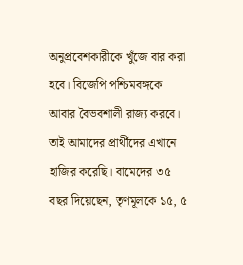অনুপ্রবেশকারীকে খুঁজে বার করা হবে। বিজেপি পশ্চিমবঙ্গকে আবার বৈভবশালী রাজ্য করবে। তাই আমাদের প্রার্থীদের এখানে হাজির করেছি। বামেদের ৩৫ বছর দিয়েছেন, তৃণমূলকে ১৫, ৫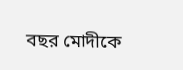বছর মোদীকে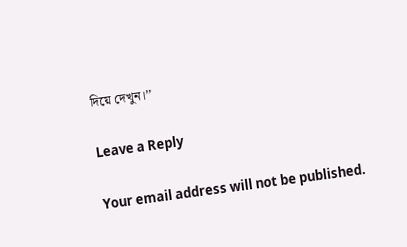দিয়ে দেখুন।’’

Leave a Reply

Your email address will not be published.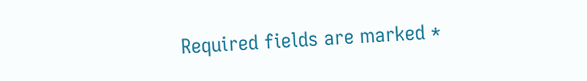Required fields are marked *